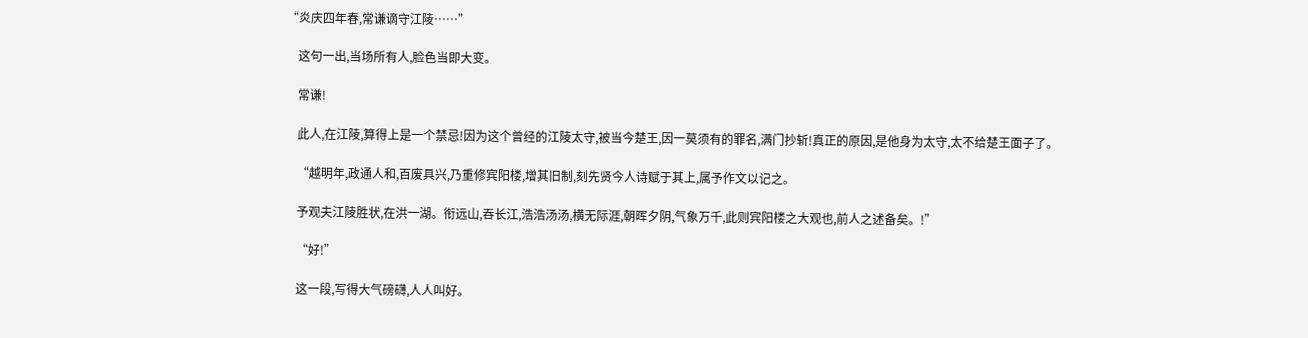“炎庆四年春,常谦谪守江陵……”

    这句一出,当场所有人,脸色当即大变。

    常谦!

    此人,在江陵,算得上是一个禁忌!因为这个曾经的江陵太守,被当今楚王,因一莫须有的罪名,满门抄斩!真正的原因,是他身为太守,太不给楚王面子了。

    “越明年,政通人和,百废具兴,乃重修宾阳楼,增其旧制,刻先贤今人诗赋于其上,属予作文以记之。

    予观夫江陵胜状,在洪一湖。衔远山,吞长江,浩浩汤汤,横无际涯,朝晖夕阴,气象万千,此则宾阳楼之大观也,前人之述备矣。!”

    “好!”

    这一段,写得大气磅礴,人人叫好。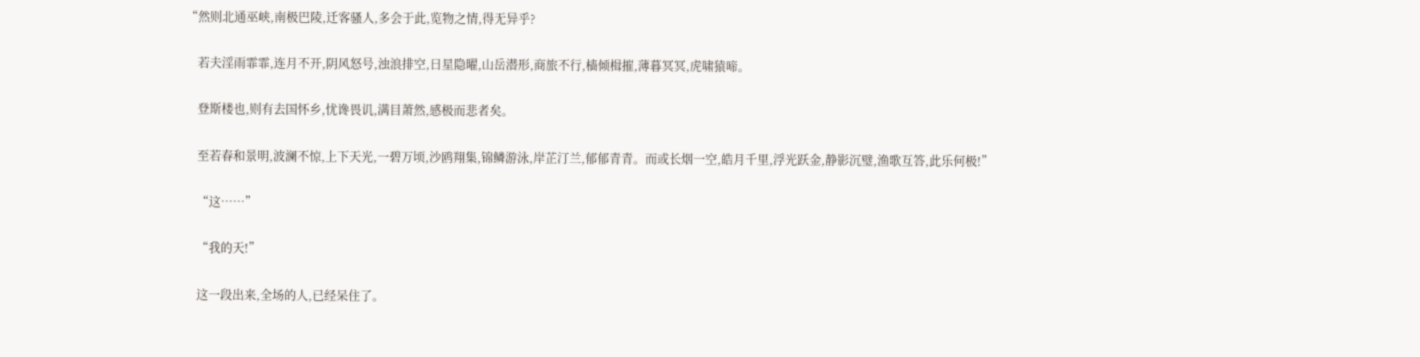“然则北通巫峡,南极巴陵,迁客骚人,多会于此,览物之情,得无异乎?

    若夫淫雨霏霏,连月不开,阴风怒号,浊浪排空,日星隐曜,山岳潜形,商旅不行,樯倾楫摧,薄暮冥冥,虎啸猿啼。

    登斯楼也,则有去国怀乡,忧谗畏讥,满目萧然,感极而悲者矣。

    至若春和景明,波澜不惊,上下天光,一碧万顷,沙鸥翔集,锦鳞游泳,岸芷汀兰,郁郁青青。而或长烟一空,皓月千里,浮光跃金,静影沉璧,渔歌互答,此乐何极!”

    “这……”

    “我的天!”

    这一段出来,全场的人,已经呆住了。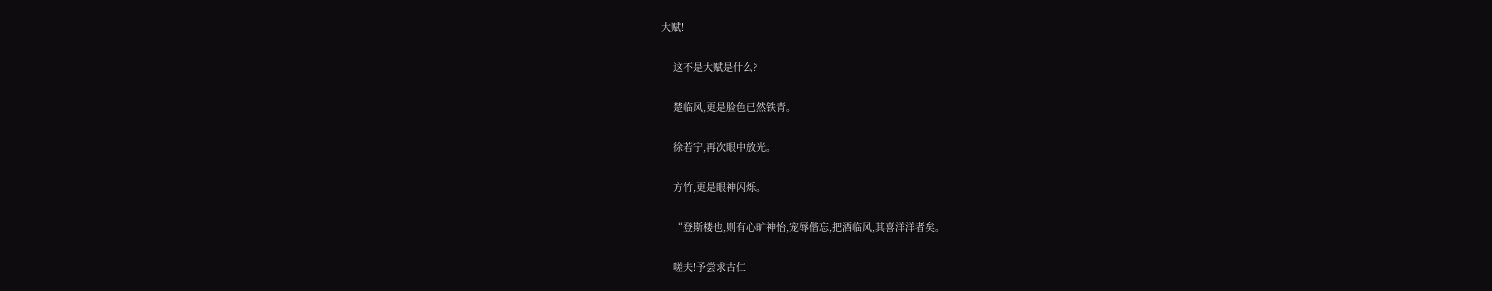大赋!

    这不是大赋是什么?

    楚临风,更是脸色已然铁青。

    徐若宁,再次眼中放光。

    方竹,更是眼神闪烁。

    “登斯楼也,则有心旷神怡,宠辱偕忘,把酒临风,其喜洋洋者矣。

    嗟夫!予尝求古仁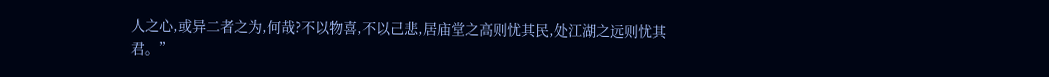人之心,或异二者之为,何哉?不以物喜,不以己悲,居庙堂之高则忧其民,处江湖之远则忧其君。”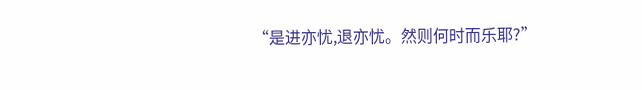“是进亦忧,退亦忧。然则何时而乐耶?”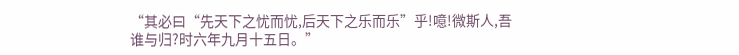“其必曰“先天下之忧而忧,后天下之乐而乐”乎!噫!微斯人,吾谁与归?时六年九月十五日。”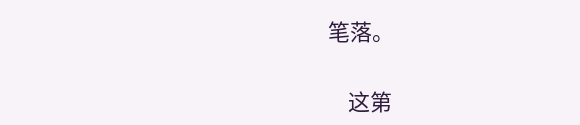笔落。

    这第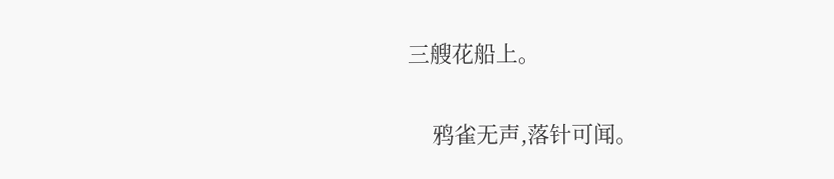三艘花船上。

    鸦雀无声,落针可闻。